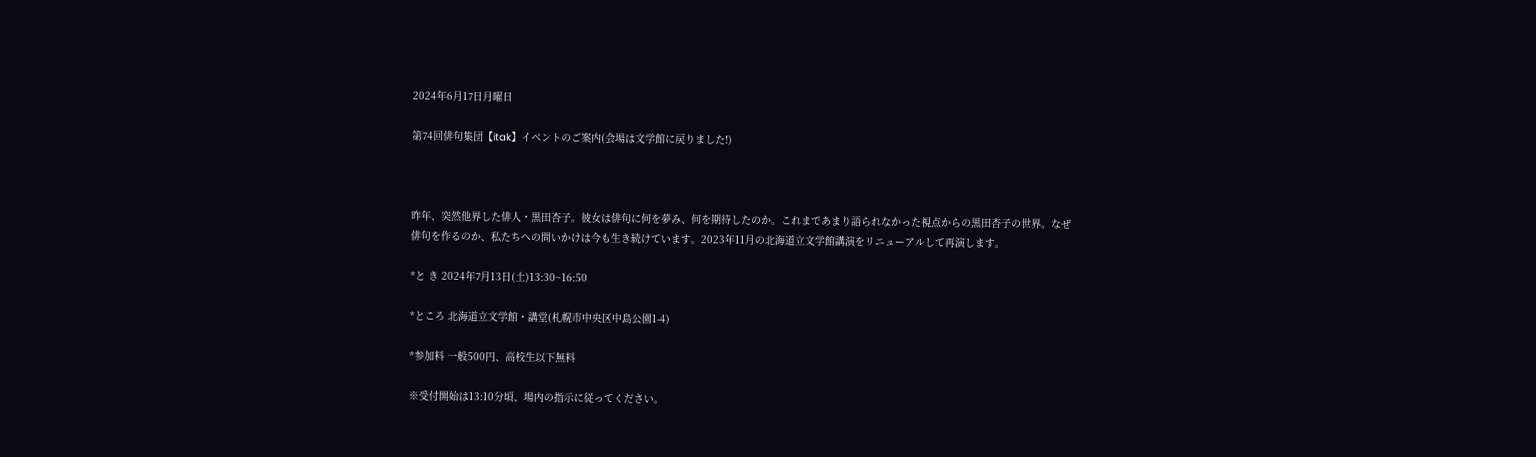2024年6月17日月曜日

第74回俳句集団【itak】イベントのご案内(会場は文学館に戻りました!)



昨年、突然他界した俳人・黒田杏子。彼女は俳句に何を夢み、何を期待したのか。これまであまり語られなかった視点からの黒田杏子の世界。なぜ俳句を作るのか、私たちへの問いかけは今も生き続けています。2023年11月の北海道立文学館講演をリニューアルして再演します。

*と き 2024年7月13日(土)13:30~16:50

*ところ 北海道立文学館・講堂(札幌市中央区中島公園1-4)

*参加料 一般500円、高校生以下無料

※受付開始は13:10分頃、場内の指示に従ってください。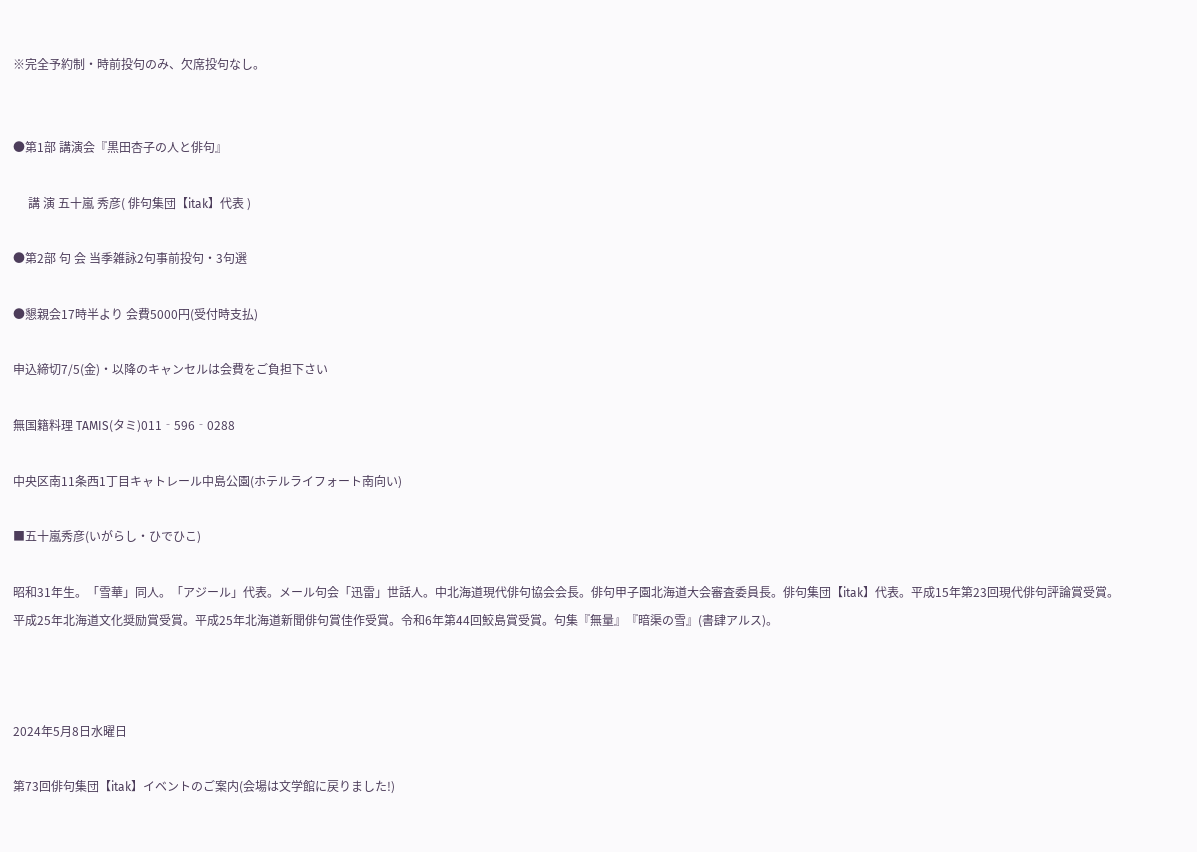※完全予約制・時前投句のみ、欠席投句なし。


●第1部 講演会『黒田杏子の人と俳句』

     講 演 五十嵐 秀彦( 俳句集団【itak】代表 )

●第2部 句 会 当季雑詠2句事前投句・3句選

●懇親会17時半より 会費5000円(受付時支払)

申込締切7/5(金)・以降のキャンセルは会費をご負担下さい

無国籍料理 TAMIS(タミ)011‐596‐0288

中央区南11条西1丁目キャトレール中島公園(ホテルライフォート南向い)

■五十嵐秀彦(いがらし・ひでひこ)

昭和31年生。「雪華」同人。「アジール」代表。メール句会「迅雷」世話人。中北海道現代俳句協会会長。俳句甲子園北海道大会審査委員長。俳句集団【itak】代表。平成15年第23回現代俳句評論賞受賞。平成25年北海道文化奨励賞受賞。平成25年北海道新聞俳句賞佳作受賞。令和6年第44回鮫島賞受賞。句集『無量』『暗渠の雪』(書肆アルス)。



2024年5月8日水曜日

第73回俳句集団【itak】イベントのご案内(会場は文学館に戻りました!)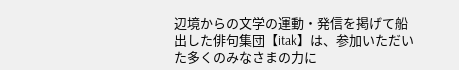辺境からの文学の運動・発信を掲げて船出した俳句集団【itak】は、参加いただいた多くのみなさまの力に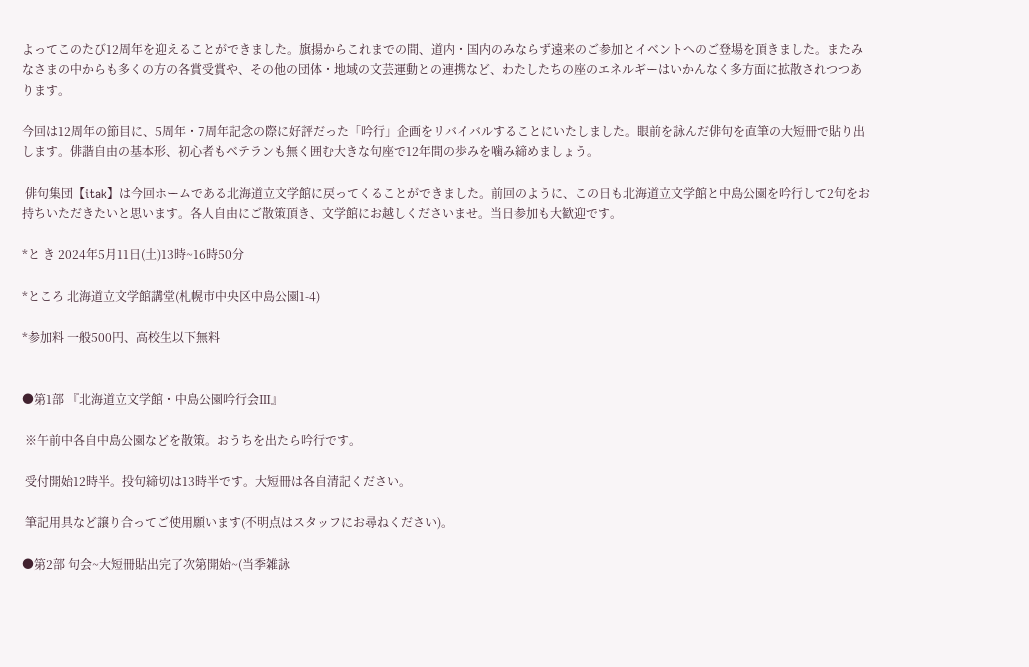よってこのたび12周年を迎えることができました。旗揚からこれまでの間、道内・国内のみならず遠来のご参加とイベントへのご登場を頂きました。またみなさまの中からも多くの方の各賞受賞や、その他の団体・地域の文芸運動との連携など、わたしたちの座のエネルギーはいかんなく多方面に拡散されつつあります。

今回は12周年の節目に、5周年・7周年記念の際に好評だった「吟行」企画をリバイバルすることにいたしました。眼前を詠んだ俳句を直筆の大短冊で貼り出します。俳諧自由の基本形、初心者もベテランも無く囲む大きな句座で12年間の歩みを噛み締めましょう。

 俳句集団【itak】は今回ホームである北海道立文学館に戻ってくることができました。前回のように、この日も北海道立文学館と中島公園を吟行して2句をお持ちいただきたいと思います。各人自由にご散策頂き、文学館にお越しくださいませ。当日参加も大歓迎です。

*と き 2024年5月11日(土)13時~16時50分

*ところ 北海道立文学館講堂(札幌市中央区中島公園1-4)

*参加料 一般500円、高校生以下無料


●第1部 『北海道立文学館・中島公園吟行会Ⅲ』

 ※午前中各自中島公園などを散策。おうちを出たら吟行です。

 受付開始12時半。投句締切は13時半です。大短冊は各自清記ください。

 筆記用具など譲り合ってご使用願います(不明点はスタッフにお尋ねください)。

●第2部 句会~大短冊貼出完了次第開始~(当季雑詠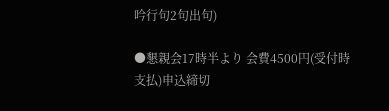吟行句2句出句)

●懇親会17時半より 会費4500円(受付時支払)申込締切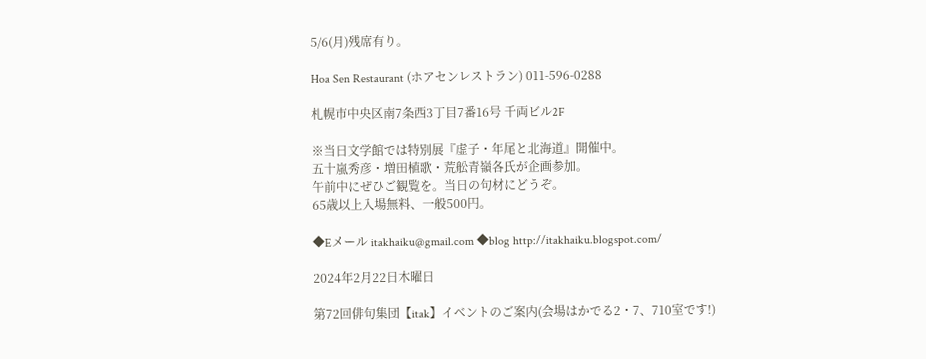5/6(月)残席有り。

Hoa Sen Restaurant (ホアセンレストラン) 011-596-0288

札幌市中央区南7条西3丁目7番16号 千両ビル2F

※当日文学館では特別展『虚子・年尾と北海道』開催中。
五十嵐秀彦・増田植歌・荒舩青嶺各氏が企画参加。
午前中にぜひご観覧を。当日の句材にどうぞ。
65歳以上入場無料、一般500円。

◆Eメール itakhaiku@gmail.com ◆blog http://itakhaiku.blogspot.com/

2024年2月22日木曜日

第72回俳句集団【itak】イベントのご案内(会場はかでる2・7、710室です!)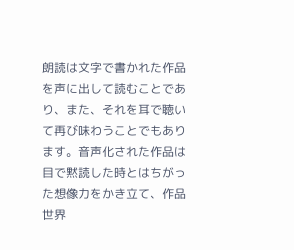朗読は文字で書かれた作品を声に出して読むことであり、また、それを耳で聴いて再び味わうことでもあります。音声化された作品は目で黙読した時とはちがった想像力をかき立て、作品世界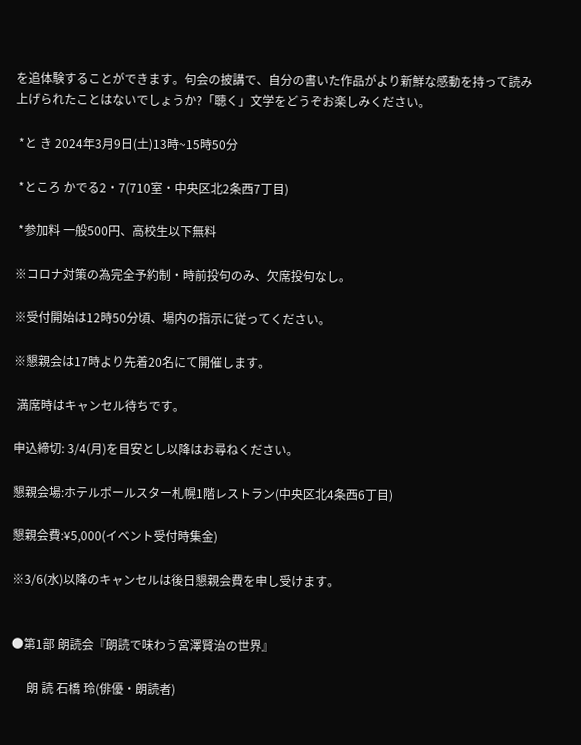を追体験することができます。句会の披講で、自分の書いた作品がより新鮮な感動を持って読み上げられたことはないでしょうか?「聴く」文学をどうぞお楽しみください。

 *と き 2024年3月9日(土)13時~15時50分

 *ところ かでる2・7(710室・中央区北2条西7丁目)

 *参加料 一般500円、高校生以下無料

※コロナ対策の為完全予約制・時前投句のみ、欠席投句なし。

※受付開始は12時50分頃、場内の指示に従ってください。

※懇親会は17時より先着20名にて開催します。

 満席時はキャンセル待ちです。

申込締切: 3/4(月)を目安とし以降はお尋ねください。

懇親会場:ホテルポールスター札幌1階レストラン(中央区北4条西6丁目)

懇親会費:¥5,000(イベント受付時集金)

※3/6(水)以降のキャンセルは後日懇親会費を申し受けます。


●第1部 朗読会『朗読で味わう宮澤賢治の世界』

     朗 読 石橋 玲(俳優・朗読者)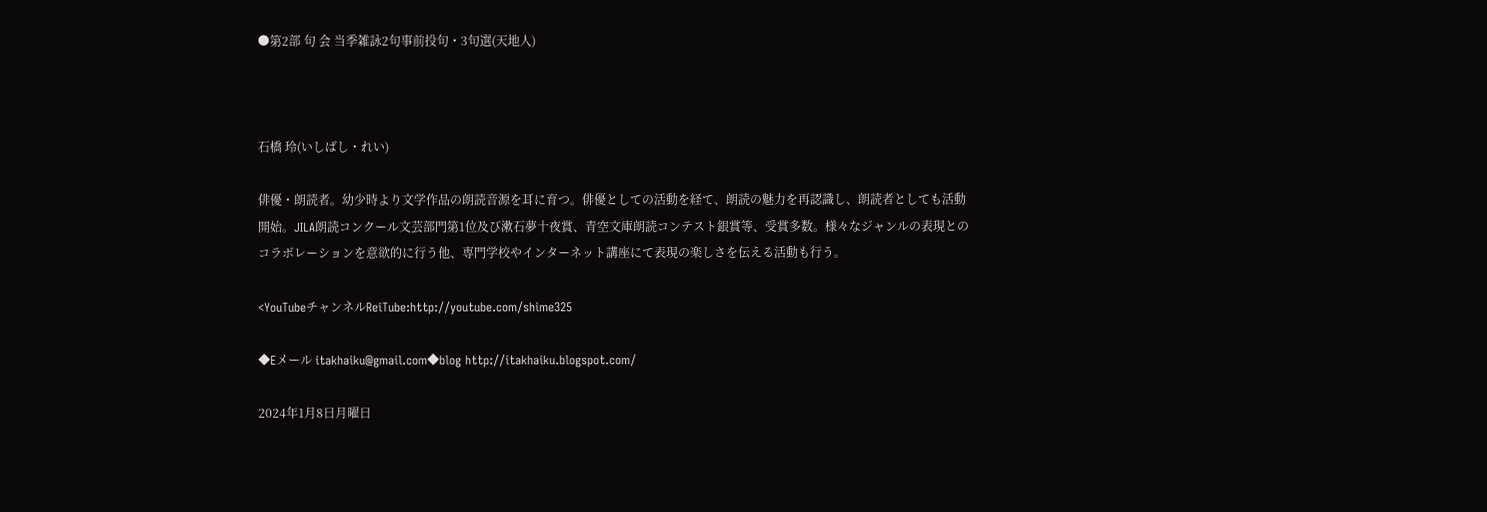●第2部 句 会 当季雑詠2句事前投句・3句選(天地人)



石橋 玲(いしばし・れい)

俳優・朗読者。幼少時より文学作品の朗読音源を耳に育つ。俳優としての活動を経て、朗読の魅力を再認識し、朗読者としても活動開始。JILA朗読コンクール文芸部門第1位及び漱石夢十夜賞、青空文庫朗読コンテスト銀賞等、受賞多数。様々なジャンルの表現とのコラボレーションを意欲的に行う他、専門学校やインターネット講座にて表現の楽しさを伝える活動も行う。

<YouTubeチャンネルReiTube:http://youtube.com/shime325

◆Eメール itakhaiku@gmail.com◆blog http://itakhaiku.blogspot.com/

2024年1月8日月曜日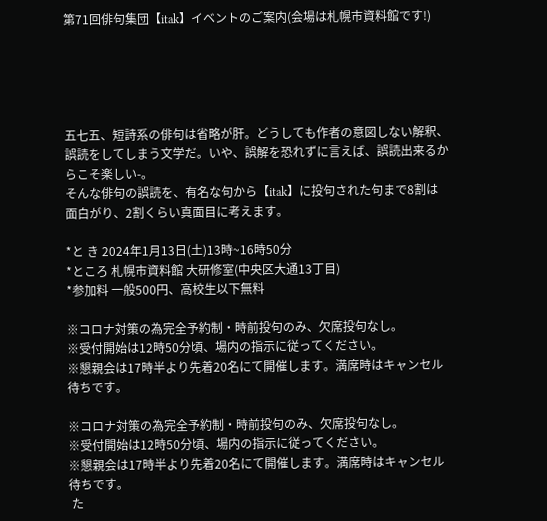第71回俳句集団【itak】イベントのご案内(会場は札幌市資料館です!)





五七五、短詩系の俳句は省略が肝。どうしても作者の意図しない解釈、誤読をしてしまう文学だ。いや、誤解を恐れずに言えば、誤読出来るからこそ楽しい-。
そんな俳句の誤読を、有名な句から【itak】に投句された句まで8割は面白がり、2割くらい真面目に考えます。

*と き 2024年1月13日(土)13時~16時50分
*ところ 札幌市資料館 大研修室(中央区大通13丁目)
*参加料 一般500円、高校生以下無料

※コロナ対策の為完全予約制・時前投句のみ、欠席投句なし。
※受付開始は12時50分頃、場内の指示に従ってください。
※懇親会は17時半より先着20名にて開催します。満席時はキャンセル待ちです。

※コロナ対策の為完全予約制・時前投句のみ、欠席投句なし。
※受付開始は12時50分頃、場内の指示に従ってください。
※懇親会は17時半より先着20名にて開催します。満席時はキャンセル待ちです。
 た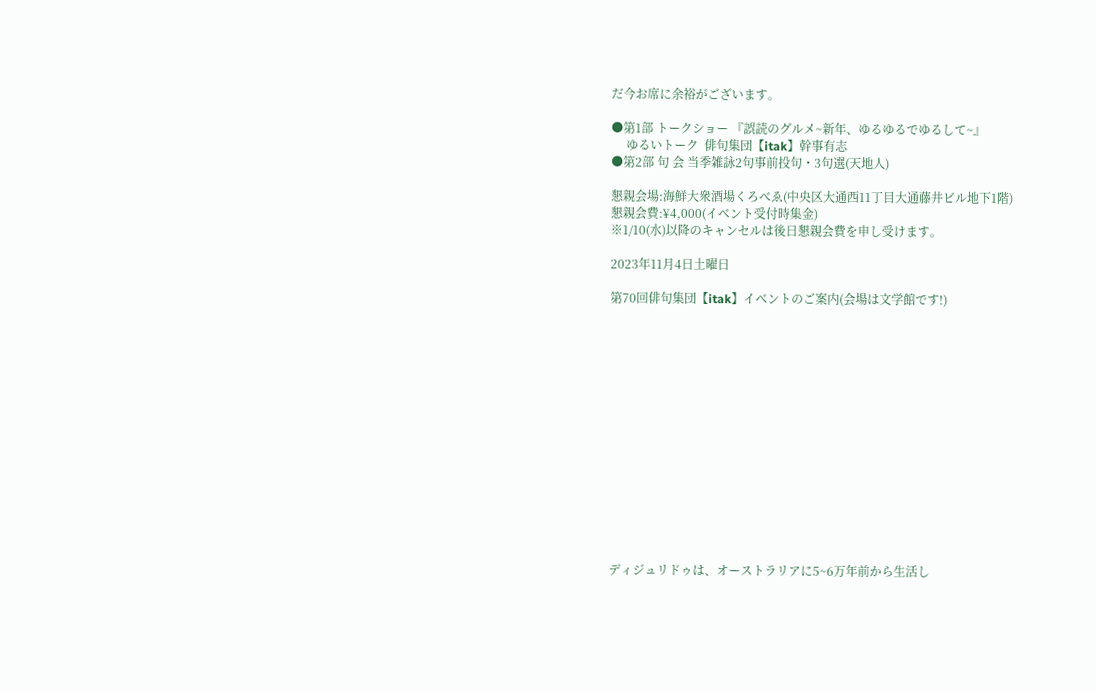だ今お席に余裕がございます。

●第1部 トークショー 『誤読のグルメ~新年、ゆるゆるでゆるして~』
     ゆるいトーク  俳句集団【itak】幹事有志
●第2部 句 会 当季雑詠2句事前投句・3句選(天地人)

懇親会場:海鮮大衆酒場くろべゑ(中央区大通西11丁目大通藤井ビル地下1階)
懇親会費:¥4,000(イベント受付時集金)
※1/10(水)以降のキャンセルは後日懇親会費を申し受けます。

2023年11月4日土曜日

第70回俳句集団【itak】イベントのご案内(会場は文学館です!)















ディジュリドゥは、オーストラリアに5~6万年前から生活し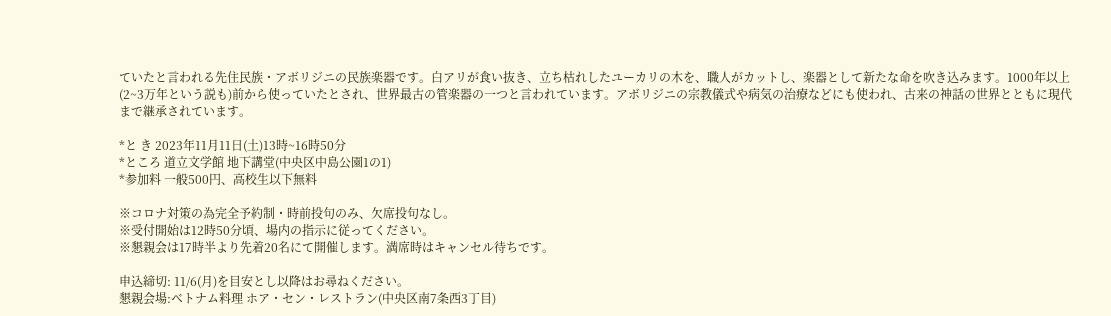ていたと言われる先住民族・アボリジニの民族楽器です。白アリが食い抜き、立ち枯れしたユーカリの木を、職人がカットし、楽器として新たな命を吹き込みます。1000年以上(2~3万年という説も)前から使っていたとされ、世界最古の管楽器の一つと言われています。アボリジニの宗教儀式や病気の治療などにも使われ、古来の神話の世界とともに現代まで継承されています。

*と き 2023年11月11日(土)13時~16時50分
*ところ 道立文学館 地下講堂(中央区中島公園1の1)
*参加料 一般500円、高校生以下無料

※コロナ対策の為完全予約制・時前投句のみ、欠席投句なし。
※受付開始は12時50分頃、場内の指示に従ってください。
※懇親会は17時半より先着20名にて開催します。満席時はキャンセル待ちです。

申込締切: 11/6(月)を目安とし以降はお尋ねください。
懇親会場:ベトナム料理 ホア・セン・レストラン(中央区南7条西3丁目)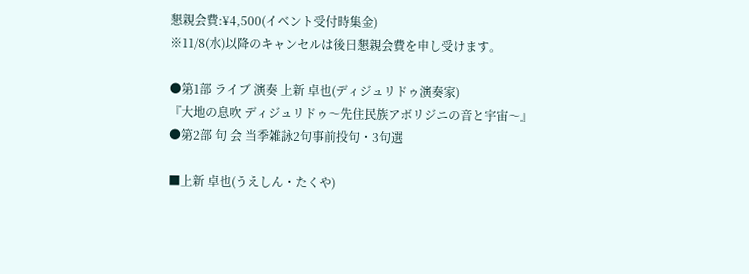懇親会費:¥4,500(イベント受付時集金)
※11/8(水)以降のキャンセルは後日懇親会費を申し受けます。

●第1部 ライブ 演奏 上新 卓也(ディジュリドゥ演奏家)
『大地の息吹 ディジュリドゥ〜先住民族アボリジニの音と宇宙〜』
●第2部 句 会 当季雑詠2句事前投句・3句選

■上新 卓也(うえしん・たくや)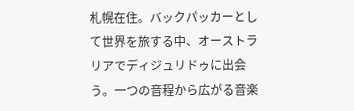札幌在住。バックパッカーとして世界を旅する中、オーストラリアでディジュリドゥに出会う。一つの音程から広がる音楽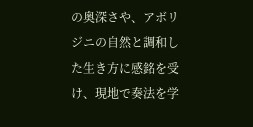の奥深さや、アボリジニの自然と調和した生き方に感銘を受け、現地で奏法を学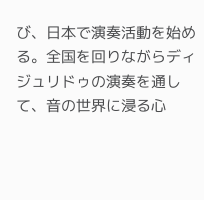び、日本で演奏活動を始める。全国を回りながらディジュリドゥの演奏を通して、音の世界に浸る心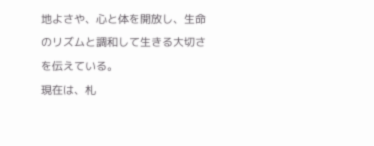地よさや、心と体を開放し、生命のリズムと調和して生きる大切さを伝えている。
現在は、札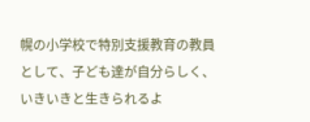幌の小学校で特別支援教育の教員として、子ども達が自分らしく、いきいきと生きられるよ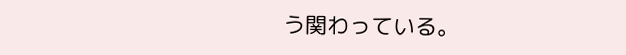う関わっている。